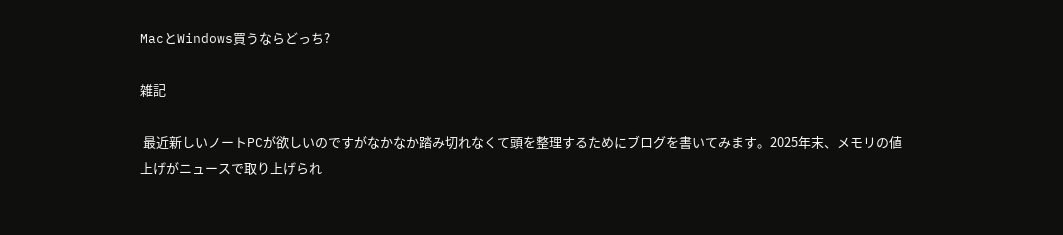MacとWindows買うならどっち?

雑記

 最近新しいノートPCが欲しいのですがなかなか踏み切れなくて頭を整理するためにブログを書いてみます。2025年末、メモリの値上げがニュースで取り上げられ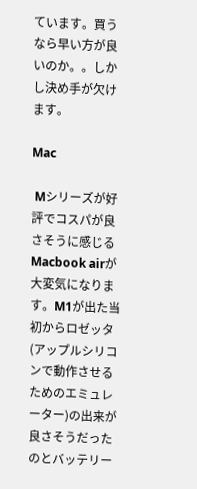ています。買うなら早い方が良いのか。。しかし決め手が欠けます。

Mac

 Mシリーズが好評でコスパが良さそうに感じるMacbook airが大変気になります。M1が出た当初からロゼッタ(アップルシリコンで動作させるためのエミュレーター)の出来が良さそうだったのとバッテリー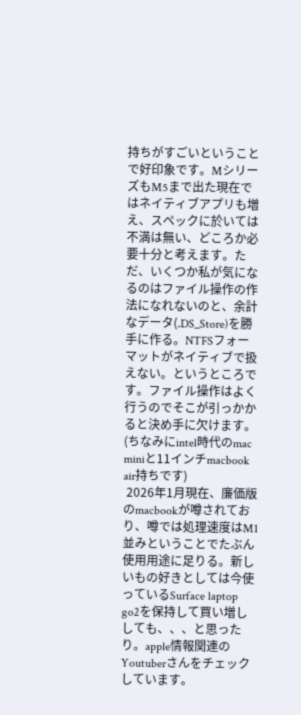持ちがすごいということで好印象です。MシリーズもM5まで出た現在ではネイティブアプリも増え、スペックに於いては不満は無い、どころか必要十分と考えます。ただ、いくつか私が気になるのはファイル操作の作法になれないのと、余計なデータ(.DS_Store)を勝手に作る。NTFSフォーマットがネイティブで扱えない。というところです。ファイル操作はよく行うのでそこが引っかかると決め手に欠けます。(ちなみにintel時代のmac miniと11インチmacbook air持ちです)
 2026年1月現在、廉価版のmacbookが噂されており、噂では処理速度はM1並みということでたぶん使用用途に足りる。新しいもの好きとしては今使っているSurface laptop go2を保持して買い増ししても、、、と思ったり。apple情報関連のYoutuberさんをチェックしています。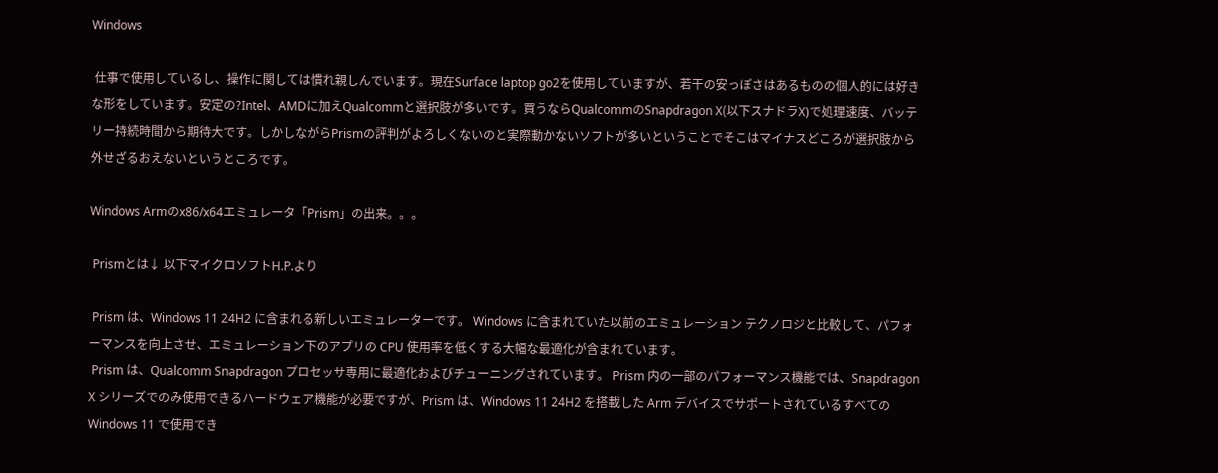Windows

 仕事で使用しているし、操作に関しては慣れ親しんでいます。現在Surface laptop go2を使用していますが、若干の安っぽさはあるものの個人的には好きな形をしています。安定の?Intel、AMDに加えQualcommと選択肢が多いです。買うならQualcommのSnapdragon X(以下スナドラX)で処理速度、バッテリー持続時間から期待大です。しかしながらPrismの評判がよろしくないのと実際動かないソフトが多いということでそこはマイナスどころが選択肢から外せざるおえないというところです。

Windows Armのx86/x64エミュレータ「Prism」の出来。。。

 Prismとは↓ 以下マイクロソフトH.P.より

 Prism は、Windows 11 24H2 に含まれる新しいエミュレーターです。 Windows に含まれていた以前のエミュレーション テクノロジと比較して、パフォーマンスを向上させ、エミュレーション下のアプリの CPU 使用率を低くする大幅な最適化が含まれています。
 Prism は、Qualcomm Snapdragon プロセッサ専用に最適化およびチューニングされています。 Prism 内の一部のパフォーマンス機能では、Snapdragon X シリーズでのみ使用できるハードウェア機能が必要ですが、Prism は、Windows 11 24H2 を搭載した Arm デバイスでサポートされているすべての Windows 11 で使用でき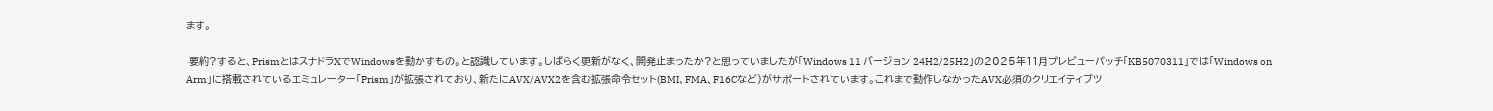ます。

 要約?すると、PrismとはスナドラXでWindowsを動かすもの。と認識しています。しばらく更新がなく、開発止まったか?と思っていましたが「Windows 11 バージョン 24H2/25H2」の2025年11月プレビューパッチ「KB5070311」では「Windows on Arm」に搭載されているエミュレーター「Prism」が拡張されており、新たにAVX/AVX2を含む拡張命令セット(BMI、FMA、F16Cなど)がサポートされています。これまで動作しなかったAVX必須のクリエイティブツ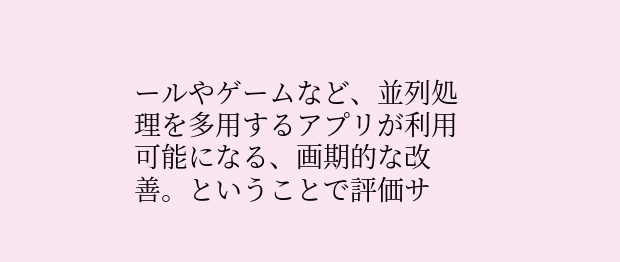ールやゲームなど、並列処理を多用するアプリが利用可能になる、画期的な改善。ということで評価サ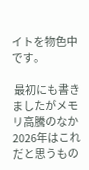イトを物色中です。

 最初にも書きましたがメモリ高騰のなか2026年はこれだと思うもの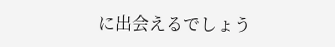に出会えるでしょう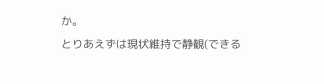か。
とりあえずは現状維持で静観(できる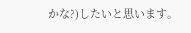かな?)したいと思います。